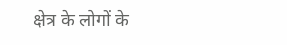क्षेत्र के लोगों के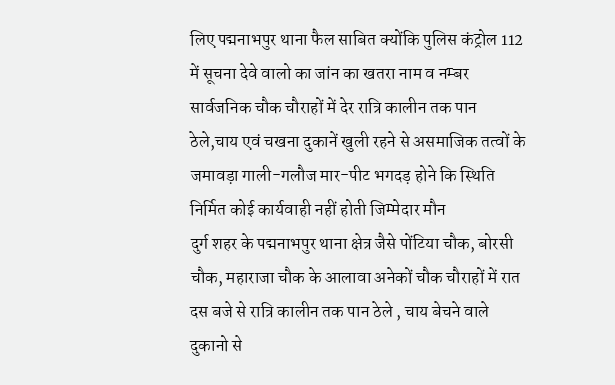लिए पद्मनाभपुर थाना फैल साबित क्योंकि पुलिस कंट्रोल 112 में सूचना देवे वालो का जांन का खतरा नाम व नम्बर सार्वजनिक चौक चौराहों में देर रात्रि कालीन तक पान ठेले,चाय एवं चखना दुकानें खुली रहने से असमाजिक तत्वों के जमावड़ा गाली-गलौज मार-पीट भगदड़ होने कि स्थिति निर्मित कोई कार्यवाही नहीं होती जिम्मेदार मौन
दुर्ग शहर के पद्मनाभपुर थाना क्षेत्र जैसे पोंटिया चौक, बोरसी चौक, महाराजा चौक के आलावा अनेकों चौक चौराहों में रात दस बजे से रात्रि कालीन तक पान ठेले , चाय बेचने वाले दुकानो से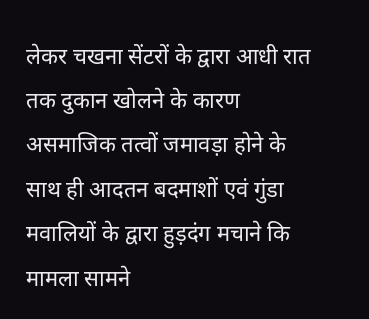लेकर चखना सेंटरों के द्वारा आधी रात तक दुकान खोलने के कारण असमाजिक तत्वों जमावड़ा होने के साथ ही आदतन बदमाशों एवं गुंडा मवालियों के द्वारा हुड़दंग मचाने कि मामला सामने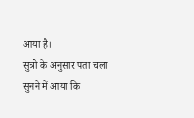आया है।
सुत्रो के अनुसार पता चला सुनने में आया कि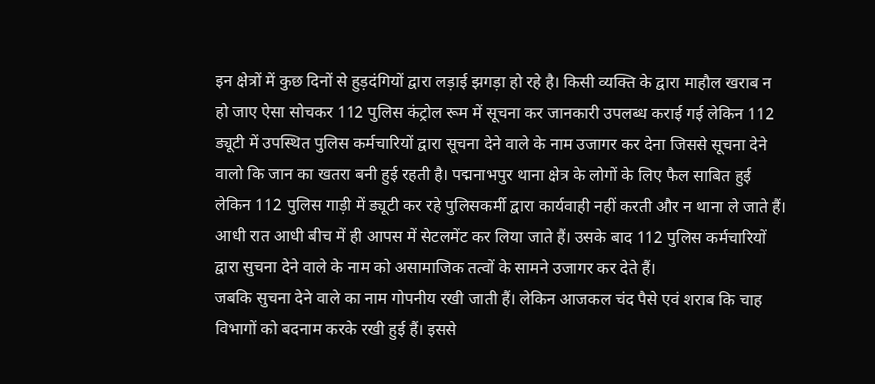इन क्षेत्रों में कुछ दिनों से हुड़दंगियों द्वारा लड़ाई झगड़ा हो रहे है। किसी व्यक्ति के द्वारा माहौल खराब न हो जाए ऐसा सोचकर 112 पुलिस कंट्रोल रूम में सूचना कर जानकारी उपलब्ध कराई गई लेकिन 112 ड्यूटी में उपस्थित पुलिस कर्मचारियों द्वारा सूचना देने वाले के नाम उजागर कर देना जिससे सूचना देने वालो कि जान का खतरा बनी हुई रहती है। पद्मनाभपुर थाना क्षेत्र के लोगों के लिए फैल साबित हुई
लेकिन 112 पुलिस गाड़ी में ड्यूटी कर रहे पुलिसकर्मी द्वारा कार्यवाही नहीं करती और न थाना ले जाते हैं। आधी रात आधी बीच में ही आपस में सेटलमेंट कर लिया जाते हैं। उसके बाद 112 पुलिस कर्मचारियों द्वारा सुचना देने वाले के नाम को असामाजिक तत्वों के सामने उजागर कर देते हैं।
जबकि सुचना देने वाले का नाम गोपनीय रखी जाती हैं। लेकिन आजकल चंद पैसे एवं शराब कि चाह विभागों को बदनाम करके रखी हुई हैं। इससे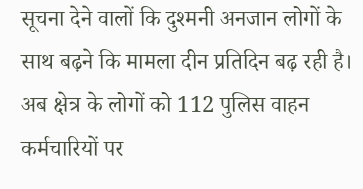सूचना देने वालों कि दुश्मनी अनजान लोगों के साथ बढ़ने कि मामला दीन प्रतिदिन बढ़ रही है। अब क्षेत्र के लोगों को 112 पुलिस वाहन कर्मचारियों पर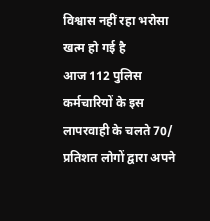विश्वास नहीं रहा भरोसा खत्म हो गई है
आज 112 पुलिस कर्मचारियों के इस लापरवाही के चलते 70/ प्रतिशत लोगों द्वारा अपने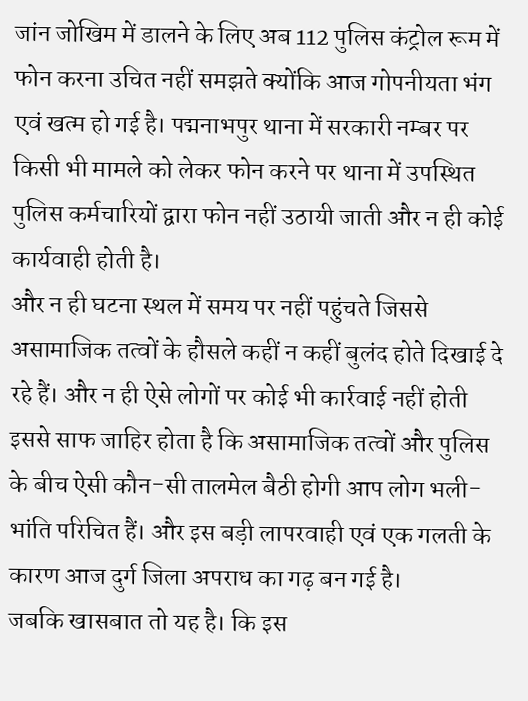जांन जोखिम में डालने के लिए अब 112 पुलिस कंट्रोल रूम में फोन करना उचित नहीं समझते क्योंकि आज गोपनीयता भंग एवं खत्म हो गई है। पद्मनाभपुर थाना में सरकारी नम्बर पर किसी भी मामले को लेकर फोन करने पर थाना में उपस्थित पुलिस कर्मचारियों द्वारा फोन नहीं उठायी जाती और न ही कोई कार्यवाही होती है।
और न ही घटना स्थल में समय पर नहीं पहुंचते जिससे असामाजिक तत्वों के हौसले कहीं न कहीं बुलंद होते दिखाई दे रहे हैं। और न ही ऐसे लोगों पर कोई भी कार्रवाई नहीं होती इससे साफ जाहिर होता है कि असामाजिक तत्वों और पुलिस के बीच ऐसी कौन-सी तालमेल बैठी होगी आप लोग भली-भांति परिचित हैं। और इस बड़ी लापरवाही एवं एक गलती के कारण आज दुर्ग जिला अपराध का गढ़ बन गई है।
जबकि खासबात तो यह है। कि इस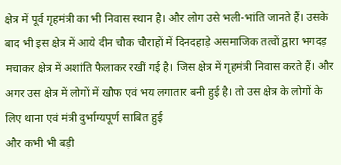क्षेत्र में पूर्व गृहमंत्री का भी निवास स्थान है। और लोग उसे भली-भांति जानते हैं। उसके बाद भी इस क्षेत्र में आये दीन चौक चौराहों में दिनदहाड़े असमाजिक तत्वों द्वारा भगदड़ मचाकर क्षेत्र में अशांति फैलाकर रखीं गई है। जिस क्षेत्र में गृहमंत्री निवास करते हैं। और अगर उस क्षेत्र में लोगों में खौफ एवं भय लगातार बनी हुई है। तो उस क्षेत्र के लोगों के लिए थाना एवं मंत्री दुर्भाग्यपूर्ण साबित हुई
और कभी भी बड़ी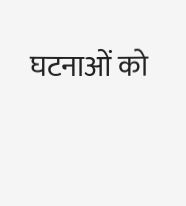घटनाओं को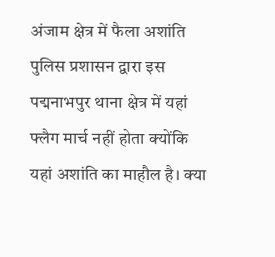अंजाम क्षेत्र में फैला अशांति पुलिस प्रशासन द्वारा इस पद्मनाभपुर थाना क्षेत्र में यहां फ्लैग मार्च नहीं होता क्योंकि यहां अशांति का माहौल है। क्या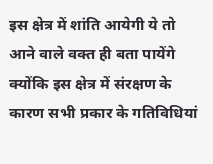इस क्षेत्र में शांति आयेगी ये तो आने वाले वक्त ही बता पायेंगे क्योंकि इस क्षेत्र में संरक्षण के कारण सभी प्रकार के गतिविधियां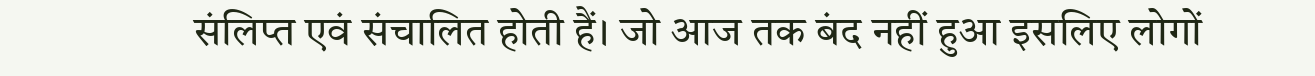संलिप्त एवं संचालित होती हैं। जो आज तक बंद नहीं हुआ इसलिए लोगों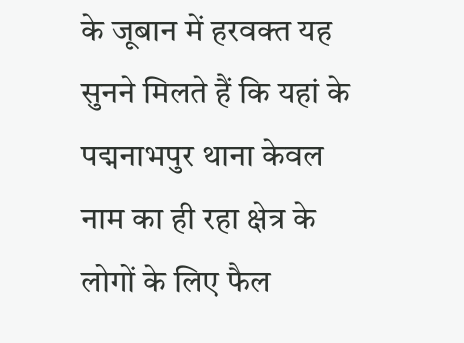के जूबान में हरवक्त यह सुनने मिलते हैं कि यहां के पद्मनाभपुर थाना केवल नाम का ही रहा क्षेत्र के लोगों के लिए फैल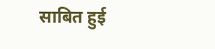साबित हुई